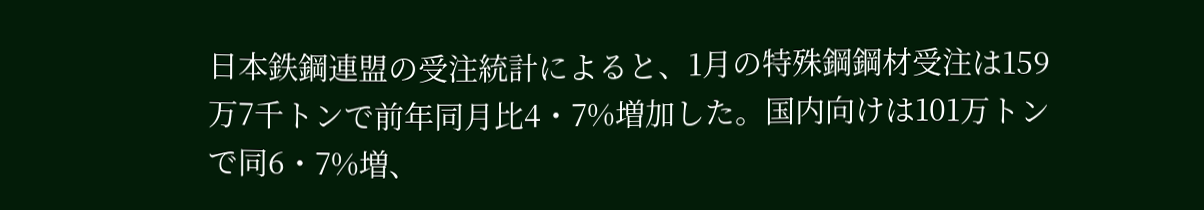日本鉄鋼連盟の受注統計によると、1月の特殊鋼鋼材受注は159万7千トンで前年同月比4・7%増加した。国内向けは101万トンで同6・7%増、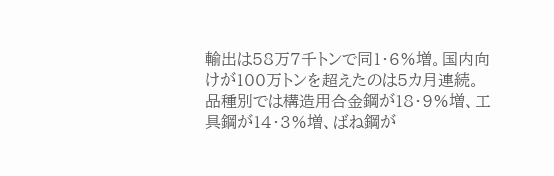輸出は58万7千トンで同1・6%増。国内向けが100万トンを超えたのは5カ月連続。 品種別では構造用合金鋼が18・9%増、工具鋼が14・3%増、ばね鋼が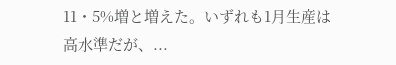11・5%増と増えた。いずれも1月生産は高水準だが、...